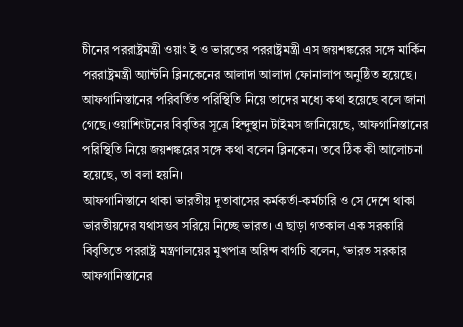চীনের পররাষ্ট্রমন্ত্রী ওয়াং ই ও ভারতের পররাষ্ট্রমন্ত্রী এস জয়শঙ্করের সঙ্গে মার্কিন পররাষ্ট্রমন্ত্রী অ্যান্টনি ব্লিনকেনের আলাদা আলাদা ফোনালাপ অনুষ্ঠিত হয়েছে। আফগানিস্তানের পরিবর্তিত পরিস্থিতি নিয়ে তাদের মধ্যে কথা হয়েছে বলে জানা গেছে।ওয়াশিংটনের বিবৃতির সূত্রে হিন্দুস্থান টাইমস জানিয়েছে, আফগানিস্তানের পরিস্থিতি নিয়ে জয়শঙ্করের সঙ্গে কথা বলেন ব্লিনকেন। তবে ঠিক কী আলোচনা হয়েছে, তা বলা হয়নি।
আফগানিস্তানে থাকা ভারতীয় দূতাবাসের কর্মকর্তা-কর্মচারি ও সে দেশে থাকা ভারতীয়দের যথাসম্ভব সরিয়ে নিচ্ছে ভারত। এ ছাড়া গতকাল এক সরকারি বিবৃতিতে পররাষ্ট্র মন্ত্রণালয়ের মুখপাত্র অরিন্দ বাগচি বলেন, ‘ভারত সরকার আফগানিস্তানের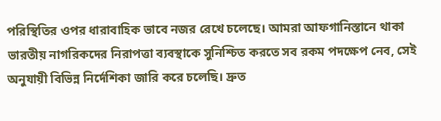পরিস্থিতির ওপর ধারাবাহিক ভাবে নজর রেখে চলেছে। আমরা আফগানিস্তানে থাকা ভারতীয় নাগরিকদের নিরাপত্তা ব্যবস্থাকে সুনিশ্চিত করতে সব রকম পদক্ষেপ নেব, সেই অনুযায়ী বিভিন্ন নির্দেশিকা জারি করে চলেছি। দ্রুত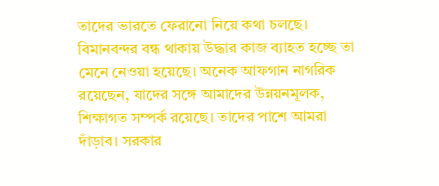তাদের ভারতে ফেরানো নিয়ে কথা চলছে। বিমানবন্দর বন্ধ থাকায় উদ্ধার কাজ ব্যাহত হচ্ছে তা মেনে নেওয়া হয়েছে। অনেক আফগান নাগরিক রয়েছেন, যাদের সঙ্গে আমাদের উন্নয়নমূলক, শিক্ষাগত সম্পর্ক রয়েছে। তাদের পাশে আমরা দাঁড়াব। সরকার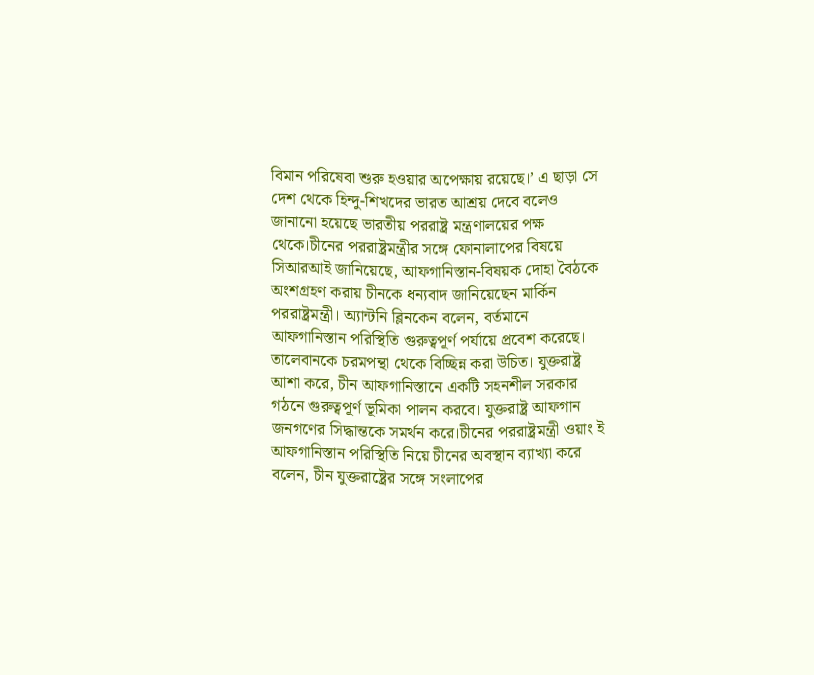বিমান পরিষেবা শুরু হওয়ার অপেক্ষায় রয়েছে।’ এ ছাড়া সে দেশ থেকে হিন্দু-শিখদের ভারত আশ্রয় দেবে বলেও জানানো হয়েছে ভারতীয় পররাষ্ট্র মন্ত্রণালয়ের পক্ষ থেকে।চীনের পররাষ্ট্রমন্ত্রীর সঙ্গে ফোনালাপের বিষয়ে সিআরআই জানিয়েছে, আফগানিস্তান-বিষয়ক দোহা বৈঠকে অংশগ্রহণ করায় চীনকে ধন্যবাদ জানিয়েছেন মার্কিন পররাষ্ট্রমন্ত্রী। অ্যান্টনি ব্লিনকেন বলেন, বর্তমানে আফগানিস্তান পরিস্থিতি গুরুত্বপূর্ণ পর্যায়ে প্রবেশ করেছে। তালেবানকে চরমপন্থা থেকে বিচ্ছিন্ন করা উচিত। যুক্তরাষ্ট্র আশা করে, চীন আফগানিস্তানে একটি সহনশীল সরকার গঠনে গুরুত্বপূর্ণ ভূমিকা পালন করবে। যুক্তরাষ্ট্র আফগান জনগণের সিদ্ধান্তকে সমর্থন করে।চীনের পররাষ্ট্রমন্ত্রী ওয়াং ই আফগানিস্তান পরিস্থিতি নিয়ে চীনের অবস্থান ব্যাখ্যা করে বলেন, চীন যুক্তরাষ্ট্রের সঙ্গে সংলাপের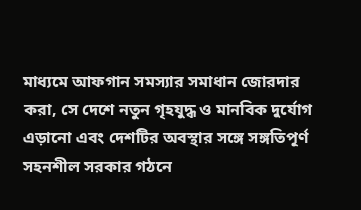মাধ্যমে আফগান সমস্যার সমাধান জোরদার করা, সে দেশে নতুন গৃহযুদ্ধ ও মানবিক দুর্যোগ এড়ানো এবং দেশটির অবস্থার সঙ্গে সঙ্গতিপূর্ণ সহনশীল সরকার গঠনে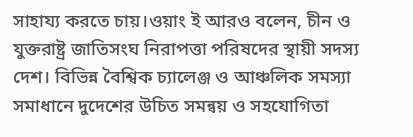সাহায্য করতে চায়।ওয়াং ই আরও বলেন, চীন ও যুক্তরাষ্ট্র জাতিসংঘ নিরাপত্তা পরিষদের স্থায়ী সদস্য দেশ। বিভিন্ন বৈশ্বিক চ্যালেঞ্জ ও আঞ্চলিক সমস্যা সমাধানে দুদেশের উচিত সমন্বয় ও সহযোগিতা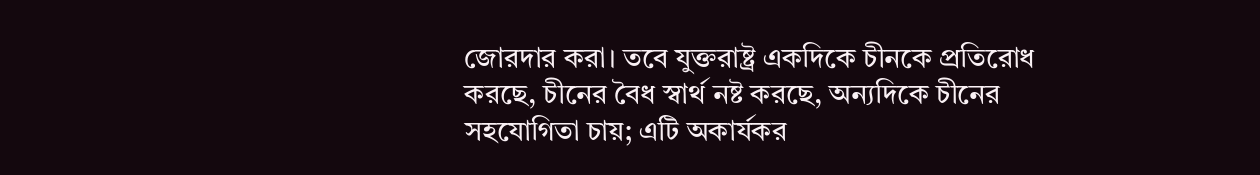জোরদার করা। তবে যুক্তরাষ্ট্র একদিকে চীনকে প্রতিরোধ করছে, চীনের বৈধ স্বার্থ নষ্ট করছে, অন্যদিকে চীনের সহযোগিতা চায়; এটি অকার্যকর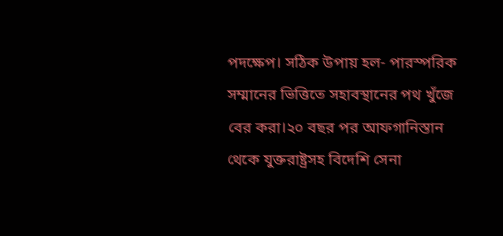পদক্ষেপ। সঠিক উপায় হল- পারস্পরিক সম্মানের ভিত্তিতে সহাবস্থানের পথ খুঁজে বের করা।২০ বছর পর আফগানিস্তান থেকে যুক্তরাষ্ট্রসহ বিদেশি সেনা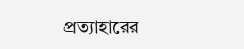প্রত্যাহারের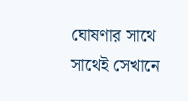ঘোষণার সাথে সাথেই সেখানে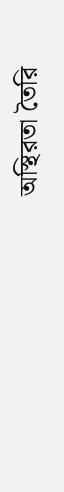অস্থিরতা তৈরি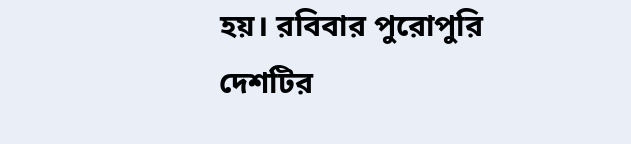হয়। রবিবার পুরোপুরি দেশটির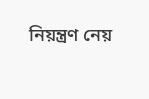নিয়ন্ত্রণ নেয়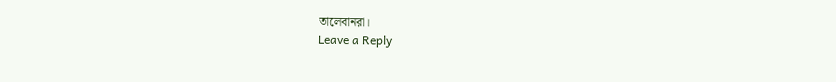তালেবানরা।
Leave a Reply